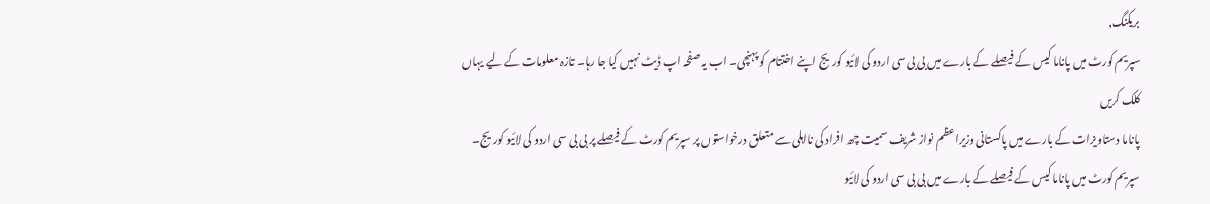بریکنگ,
سپریم کورٹ میں پاناما کیس کے فیصلے کے بارے میں بی بی سی اردو کی لائیو کوریج اپنے اختتام کو پہنچی۔ اب یہ صفحہ اپ ڈیٹ نہیں کیا جا رہا۔ تازہ معلومات کے لیے یہاں کلک کریں
پاناما دستاویزات کے بارے میں پاکستانی وزیراعظم نواز شریف سمیت چھ افراد کی نااہلی سے متعلق درخواستوں پر سپریم کورٹ کے فیصلے پر بی بی سی اردو کی لائیو کوریج۔
سپریم کورٹ میں پاناما کیس کے فیصلے کے بارے میں بی بی سی اردو کی لائیو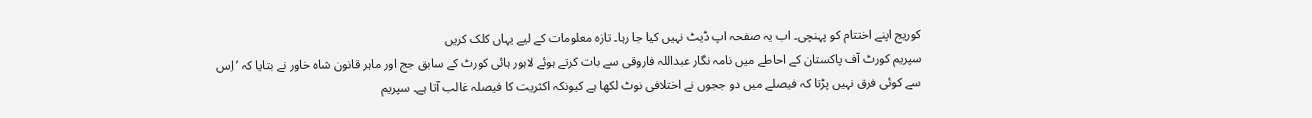کوریج اپنے اختتام کو پہنچی۔ اب یہ صفحہ اپ ڈیٹ نہیں کیا جا رہا۔ تازہ معلومات کے لیے یہاں کلک کریں
سپریم کورٹ آف پاکستان کے احاطے میں نامہ نگار عبداللہ فاروقی سے بات کرتے ہوئے لاہور ہائی کورٹ کے سابق جج اور ماہر قانون شاہ خاور نے بتایا کہ ’اِس سے کوئی فرق نہیں پڑتا کہ فیصلے میں دو ججوں نے اختلافی نوٹ لکھا ہے کیونکہ اکثریت کا فیصلہ غالب آتا ہے۔ سپریم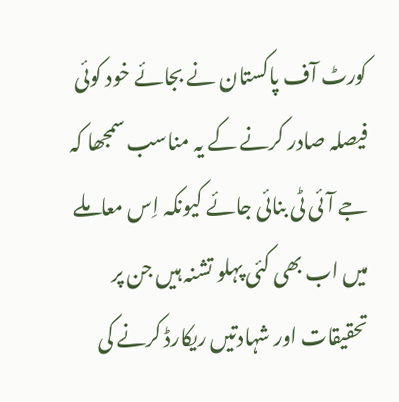کورٹ آف پاکستان نے بجائے خود کوئی فیصلہ صادر کرنے کے یہ مناسب سمجھا کہ جے آئی ٹی بنائی جائے کیونکہ اِس معاملے میں اب بھی کئی پہلو تشنہ ہیں جن پر تحقیقات اور شہادتیں ریکارڈ کرنے کی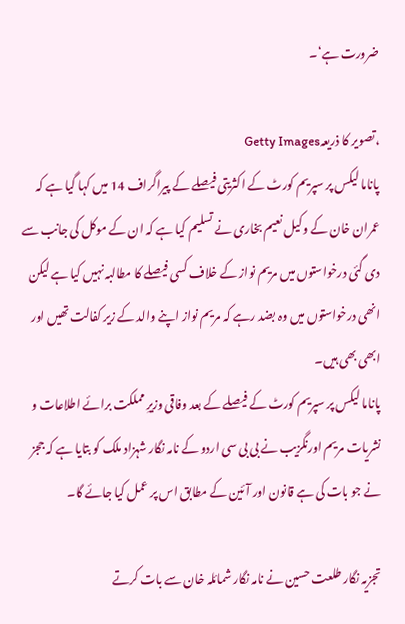ضرورت ہے‘۔

،تصویر کا ذریعہGetty Images
پاناما لیکس پر سپریم کورٹ کے اکثریتی فیصلے کے پیراگراف 14 میں کہا گیا ہے کہ عمران خان کے وکیل نعیم بخاری نے تسلیم کیا ہے کہ ان کے موکل کی جانب سے دی گئی درخواستوں میں مریم نواز کے خلاف کسی فیصلے کا مطالبہ نہیں کیا ہے لیکن انھی درخواستوں میں وہ بضد رہے کہ مریم نواز اپنے والد کے زیر کفالت تھیں اور ابھی بھی ہیں۔
پاناما لیکس پر سپریم کورٹ کے فیصلے کے بعد وفاقی وزیرِ مملکت برائے اطلاعات و نشریات مریم اورنگزیب نے بی بی سی اردو کے نامہ نگار شہزاد ملک کو بتایا ہے کہ ججز نے جو بات کی ہے قانون اور آئین کے مطابق اس پر عمل کیا جائے گا۔

تجزیہ نگار طلعت حسین نے نامہ نگار شمائلہ خان سے بات کرتے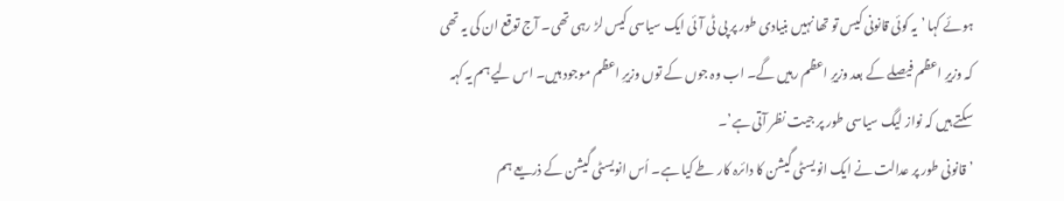ہوئے کہا ’یہ کوئی قانونی کیس تو تھا نہیں بنیادی طور پر پی ٹی آئی ایک سیاسی کیس لڑ رہی تھی۔ آج توقع ان کی یہ تھی کہ وزیرِ اعظم فیصلے کے بعد وزیرِ اعظم رہیں گے۔ اب وہ جوں کے توں وزیرِ اعظم موجود ہیں۔ اس لیے ہم یہ کہہ سکتے ہیں کہ نواز لیگ سیاسی طور پر جیت نظر آتی ہے’۔
’قانونی طور پر عدالت نے ایک انویسٹی گیشن کا دائرہ کار طے کیا ہے۔ اُس انویسٹی گیشن کے ذریعے ہم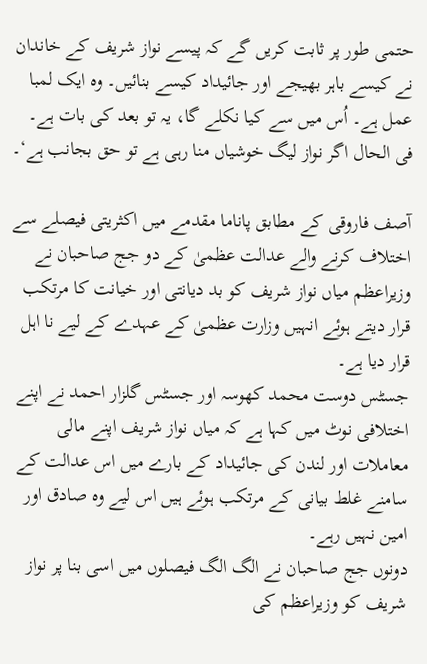حتمی طور پر ثابت کریں گے کہ پیسے نواز شریف کے خاندان نے کیسے باہر بھیجے اور جائیداد کیسے بنائیں۔ وہ ایک لمبا عمل ہے۔ اُس میں سے کیا نکلے گا، یہ تو بعد کی بات ہے۔ فی الحال اگر نواز لیگ خوشیاں منا رہی ہے تو حق بجانب ہے‘۔

آصف فاروقی کے مطابق پاناما مقدمے میں اکثریتی فیصلے سے اختلاف کرنے والے عدالت عظمیٰ کے دو جج صاحبان نے وزیراعظم میاں نواز شریف کو بد دیانتی اور خیانت کا مرتکب قرار دیتے ہوئے انہیں وزارت عظمیٰ کے عہدے کے لیے نا اہل قرار دیا ہے۔
جسٹس دوست محمد کھوسہ اور جسٹس گلزار احمد نے اپنے اختلافی نوٹ میں کہا ہے کہ میاں نواز شریف اپنے مالی معاملات اور لندن کی جائیداد کے بارے میں اس عدالت کے سامنے غلط بیانی کے مرتکب ہوئے ہیں اس لیے وہ صادق اور امین نہیں رہے۔
دونوں جج صاحبان نے الگ الگ فیصلوں میں اسی بنا پر نواز شریف کو وزیراعظم کی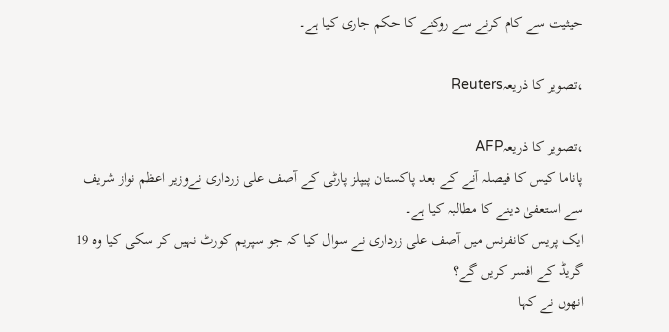حیثیت سے کام کرنے سے روکنے کا حکم جاری کیا ہے۔

،تصویر کا ذریعہReuters

،تصویر کا ذریعہAFP
پاناما کیس کا فیصلہ آنے کے بعد پاکستان پیپلز پارٹی کے آصف علی زرداری نےوزیر اعظم نواز شریف سے استعفیٰ دینے کا مطالبہ کیا ہے۔
ایک پریس کانفرنس میں آصف علی زرداری نے سوال کیا کہ جو سپریم کورٹ نہیں کر سکی کیا وہ 19 گریڈ کے افسر کریں گے؟
انھوں نے کہا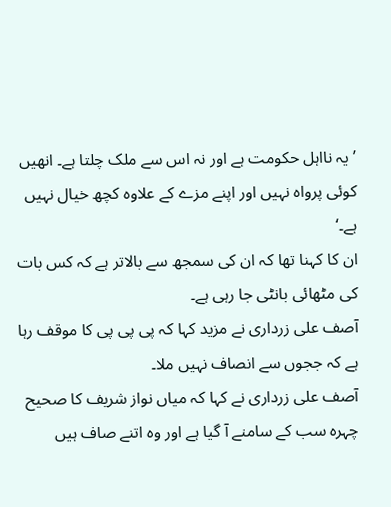’یہ نااہل حکومت ہے اور نہ اس سے ملک چلتا ہے۔ انھیں کوئی پرواہ نہیں اور اپنے مزے کے علاوہ کچھ خیال نہیں ہے۔‘
ان کا کہنا تھا کہ ان کی سمجھ سے بالاتر ہے کہ کس بات کی مٹھائی بانٹی جا رہی ہے۔
آصف علی زرداری نے مزید کہا کہ پی پی پی کا موقف رہا ہے کہ ججوں سے انصاف نہیں ملا۔
آصف علی زرداری نے کہا کہ میاں نواز شریف کا صحیح چہرہ سب کے سامنے آ گیا ہے اور وہ اتنے صاف ہیں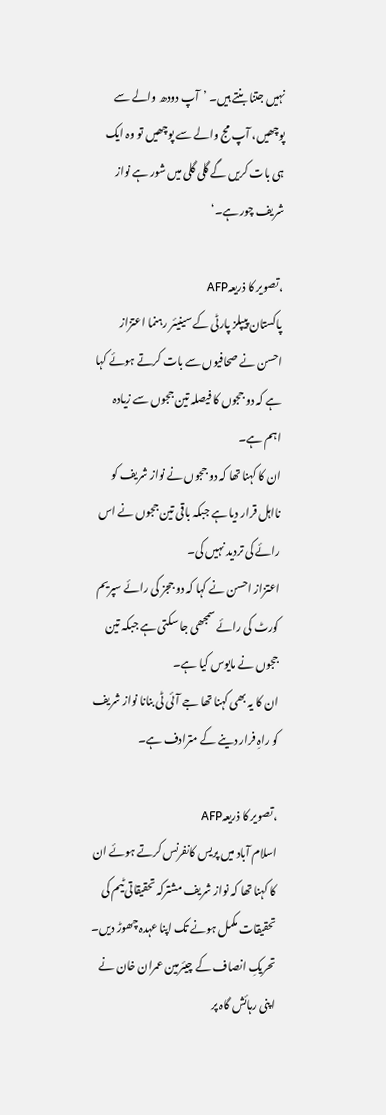نہیں جتنا بنتے ہیں۔ ’آپ دودھ والے سے پوچھیں، آپ مج والے سے پوچھیں تو وہ ایک ہی بات کریں گے گلی گلی میں شور ہے نواز شریف چور ہے۔‘

،تصویر کا ذریعہAFP
پاکستان پیپلز پارٹی کے سینیئر رہنما اعتزاز احسن نے صحافیوں سے بات کرتے ہوئے کہا ہے کہ دو ججوں کا فیصلہ تین ججوں سے زیادہ اہم ہے۔
ان کا کہنا تھا کہ دو ججوں نے نواز شریف کو نااہل قرار دیا ہے جبکہ باقی تین ججوں نے اس رائے کی تردید نہیں کی۔
اعتزاز احسن نے کہا کہ دو ججز کی رائے سپریم کورٹ کی رائے سمجھی جا سکتی ہے جبکہ تین ججوں نے مایوس کیا ہے۔
ان کا یہ بھی کہنا تھا جے آئی ٹی بنانا نواز شریف کو راہِ فرار دینے کے مترادف ہے۔

،تصویر کا ذریعہAFP
اسلام آباد میں پریس کانفرنس کرتے ہوئے ان کا کہنا تھا کہ نواز شریف مشترکہ تحقیقاتی ٹیم کی تحقیقات مکمل ہونے تک اپنا عہدہ چھوڑ دیں۔
تحریکِ انصاف کے چیئرمین عمران خان نے اپنی رہائش گاہ پر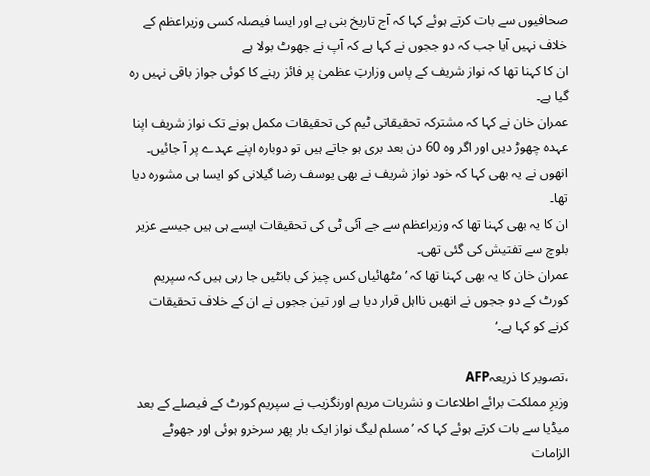صحافیوں سے بات کرتے ہوئے کہا کہ آج تاریخ بنی ہے اور ایسا فیصلہ کسی وزیراعظم کے خلاف نہیں آیا جب کہ دو ججوں نے کہا ہے کہ آپ نے جھوٹ بولا ہے
ان کا کہنا تھا کہ نواز شریف کے پاس وزارتِ عظمیٰ پر فائز رہنے کا کوئی جواز باقی نہیں رہ گیا ہے۔
عمران خان نے کہا کہ مشترکہ تحقیقاتی ٹیم کی تحقیقات مکمل ہونے تک نواز شریف اپنا عہدہ چھوڑ دیں اور اگر وہ 60 دن بعد بری ہو جاتے ہیں تو دوبارہ اپنے عہدے پر آ جائیں۔ انھوں نے یہ بھی کہا کہ خود نواز شریف نے بھی یوسف رضا گیلانی کو ایسا ہی مشورہ دیا تھا۔
ان کا یہ بھی کہنا تھا کہ وزیراعظم سے جے آئی ٹی کی تحقیقات ایسے ہی ہیں جیسے عزیر بلوچ سے تفتیش کی گئی تھی۔
عمران خان کا یہ بھی کہنا تھا کہ ’مٹھائیاں کس چیز کی بانٹیں جا رہی ہیں کہ سپریم کورٹ کے دو ججوں نے انھیں نااہل قرار دیا ہے اور تین ججوں نے ان کے خلاف تحقیقات کرنے کو کہا ہے۔‘

،تصویر کا ذریعہAFP
وزیرِ مملکت برائے اطلاعات و نشریات مریم اورنگزیب نے سپریم کورٹ کے فیصلے کے بعد میڈیا سے بات کرتے ہوئے کہا کہ ’مسلم لیگ نواز ایک بار پھر سرخرو ہوئی اور جھوٹے الزامات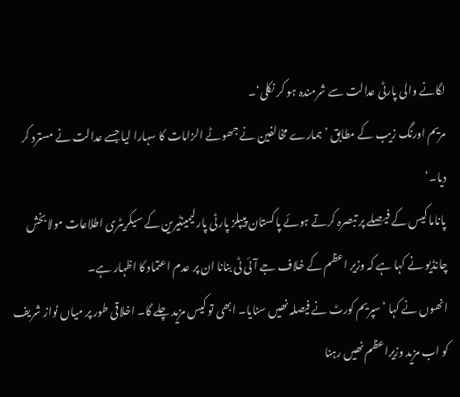لگانے والی پارٹی عدالت سے شرمندہ ہو کر نکلی‘۔
مریم اورنگ زیب کے مطابق ’ہمارے مخالفین نے جھوٹے الزامات کا سہارا لیا جسے عدالت نے مسترد کر دیا۔‘
پاناما کیس کے فیصلے پر تبصرہ کرتے ہوئے پاکستان پیپلز پارٹی پارلیمینٹیرین کے سیکریٹری اطلاعات مولابخش چانڈیو نے کہا ہے کہ وزیر اعظم کے خلاف جے آئی ٹی بنانا ان پر عدم اعتماد کا اظہار ہے۔
انھوں نے کہا ’سپریم کورٹ نے فیصلہ نھیں سنایا۔ ابھی تو کیس مزید چلے گا۔ اخلاقی طور پر میاں نواز شریف کو اب مزید وزیراعظم نھیں رہنا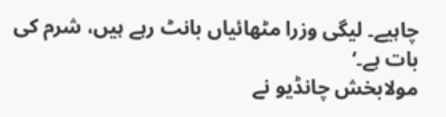چاہیے۔ لیگی وزرا مٹھائیاں بانٹ رہے ہیں، شرم کی بات ہے۔‘
مولابخش چانڈیو نے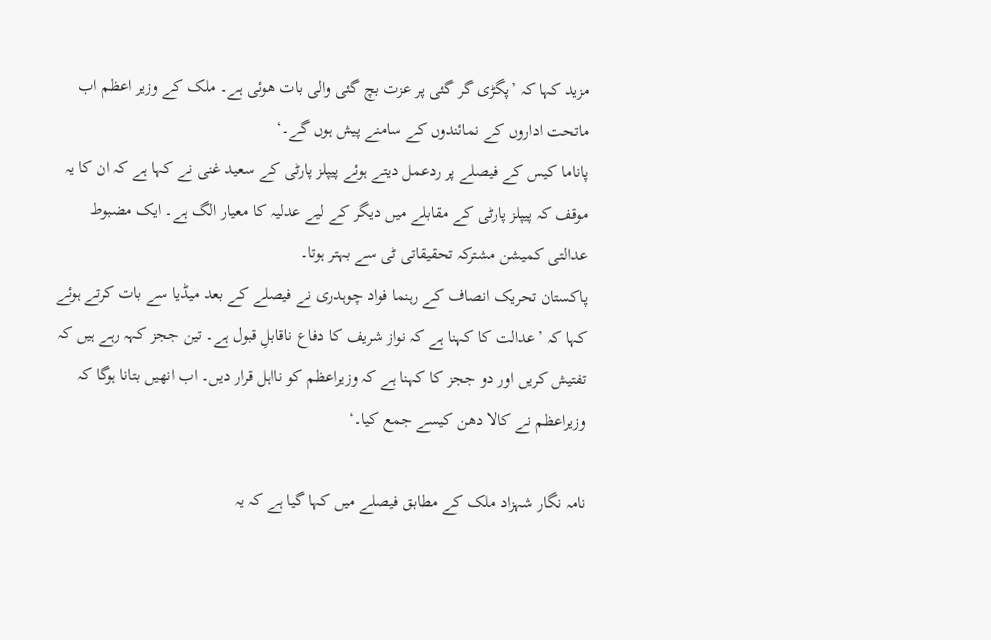مزید کہا کہ ’پگڑی گر گئی پر عزت بچ گئی والی بات ھوئی ہے۔ ملک کے وزیر اعظم اب ماتحت اداروں کے نمائندوں کے سامنے پیش ہوں گے۔‘
پاناما کیس کے فیصلے پر ردعمل دیتے ہوئے پیپلز پارٹی کے سعید غنی نے کہا ہے کہ ان کا یہ موقف کہ پیپلز پارٹی کے مقابلے میں دیگر کے لیے عدلیہ کا معیار الگ ہے۔ ایک مضبوط عدالتی کمیشن مشترکہ تحقیقاتی ٹی سے بہتر ہوتا۔
پاکستان تحریک انصاف کے رہنما فواد چوہدری نے فیصلے کے بعد میڈیا سے بات کرتے ہوئے کہا کہ ’عدالت کا کہنا ہے کہ نواز شریف کا دفاع ناقابلِ قبول ہے۔ تین ججز کہہ رہے ہیں کہ تفتیش کریں اور دو ججز کا کہنا ہے کہ وزیراعظم کو نااہل قرار دیں۔ اب انھیں بتانا ہوگا کہ وزیراعظم نے کالا دھن کیسے جمع کیا۔‘

نامہ نگار شہزاد ملک کے مطابق فیصلے میں کہا گیا ہے کہ یہ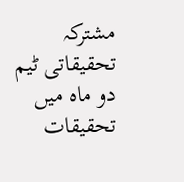مشترکہ تحقیقاتی ٹیم دو ماہ میں تحقیقات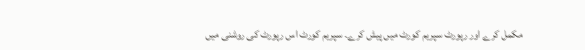مکمل کرے اور رپورٹ سپریم کورٹ میں پیش کرے۔ سپریم کورٹ اس رپورٹ کی روشنی میں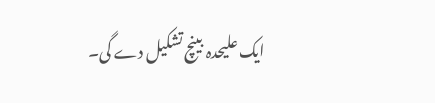ایک علیحدہ بینچ تشکیل دے گی۔